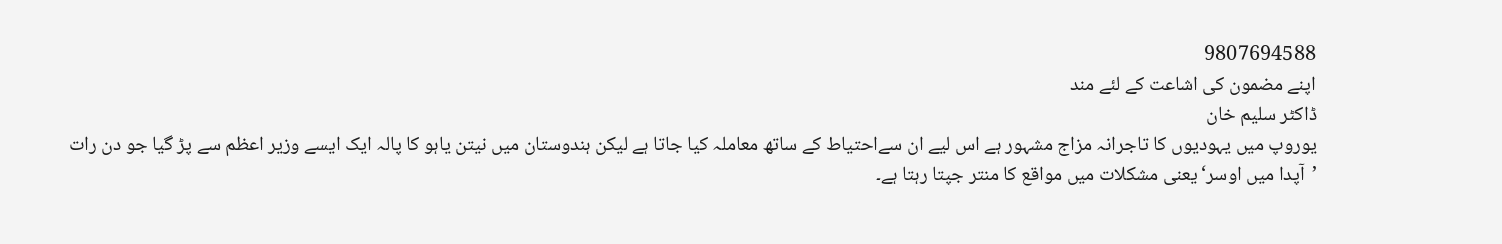9807694588
اپنے مضمون كی اشاعت كے لئے مند
ڈاکٹر سلیم خان
یوروپ میں یہودیوں کا تاجرانہ مزاج مشہور ہے اس لیے ان سےاحتیاط کے ساتھ معاملہ کیا جاتا ہے لیکن ہندوستان میں نیتن یاہو کا پالہ ایک ایسے وزیر اعظم سے پڑ گیا جو دن رات ’آپدا میں اوسر‘یعنی مشکلات میں مواقع کا منتر جپتا رہتا ہے۔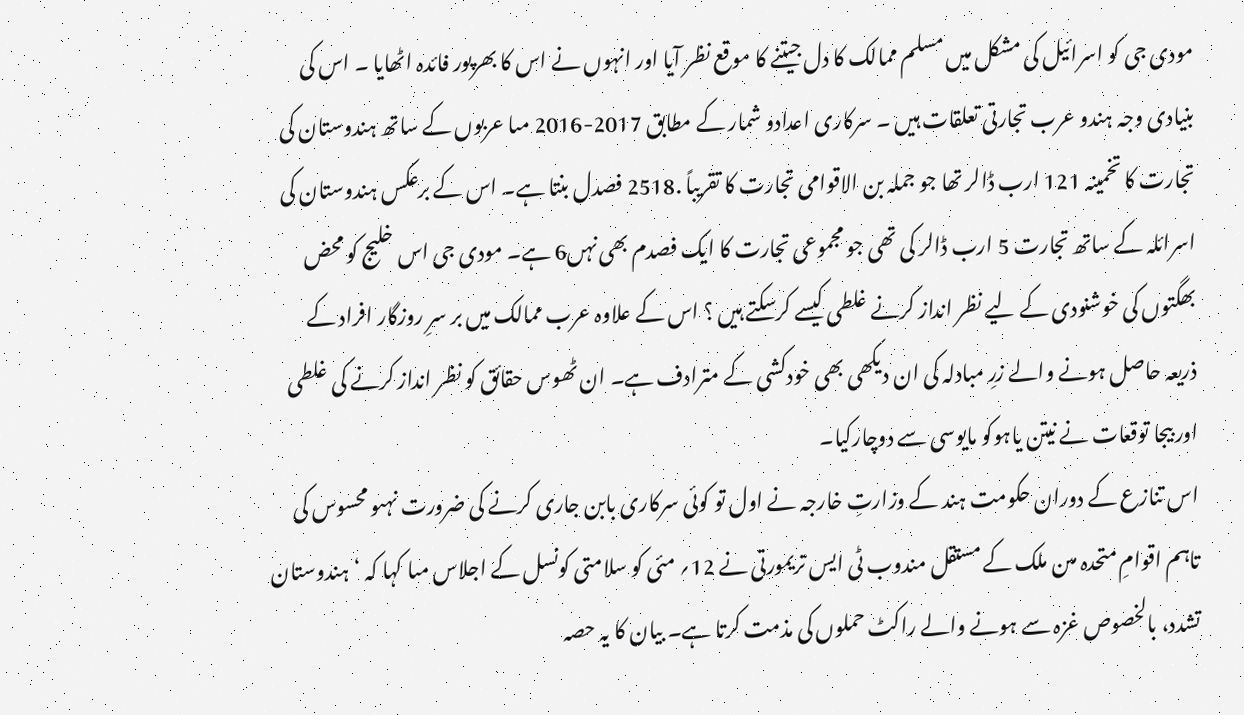مودی جی کو اسرائیل کی مشکل میں مسلم ممالک کا دل جیتنے کا موقع نظر آیا اور انہوں نے اس کا بھرپور فائدہ اٹھایا ۔ اس کی بنیادی وجہ ہندو عرب تجارتی تعلقات ہیں ۔ سرکاری اعدادو شمار کے مطابق 2017-2016 مںا عربوں کے ساتھ ہندوستان کی تجارت کا تخمینہ 121 ارب ڈالر تھا جو جملہ بن الاقوامی تجارت کا تقریباً .2518 فصدل بنتا ہے۔ اس کے برعکس ہندوستان کی اسرائلہ کے ساتھ تجارت 5 ارب ڈالر کی تھی جو مجموعی تجارت کا ایک فصدم بھی نہں6 ہے۔ مودی جی اس خلیج کو محض بھگتوں کی خوشنودی کے لیے نظر انداز کرنے غلطی کیسے کرسکتے ہیں ؟ اس کے علاوہ عرب ممالک میں بر سرِ روزگار افراد کے ذریعہ حاصل ہونے والے زرِ مبادلہ کی ان دیکھی بھی خودکشی کے مترادف ہے۔ ان ٹھوس حقائق کو نظر انداز کرنے کی غلطی اور بیجا توقعات نے نیتن یاہوکو مایوسی سے دوچارکیا۔
اس تنازع کے دوران حکومت ہند کے وزارتِ خارجہ نے اول تو کوئی سرکاری بابن جاری کرنے کی ضرورت نہںو محسوس کی تاہم اقوامِ متحدہ مںن ملک کے مستقل مندوب ٹی ایس تریمورتی نے 12؍ مئی کو سلامتی کونسل کے اجلاس مںا کہا کہ ‘ہندوستان تشدد، بالخصوص غزہ سے ہونے والے راکٹ حملوں کی مذمت کرتا ہے۔ بیان کا یہ حصہ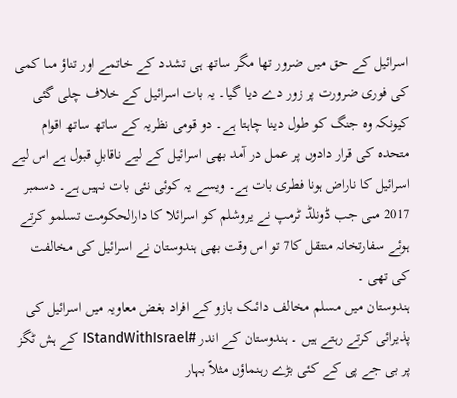اسرائیل کے حق میں ضرور تھا مگر ساتھ ہی تشدد کے خاتمے اور تناؤ مںا کمی کی فوری ضرورت پر زور دے دیا گیا۔ یہ بات اسرائیل کے خلاف چلی گئی کیونکہ وہ جنگ کو طول دینا چاہتا ہے۔ دو قومی نظریہ کے ساتھ ساتھ اقوام متحدہ کی قرار دادوں پر عمل در آمد بھی اسرائیل کے لیے ناقابلِ قبول ہے اس لیے اسرائیل کا ناراض ہونا فطری بات ہے۔ ویسے یہ کوئی نئی بات نہیں ہے۔ دسمبر 2017 مںی جب ڈونلڈ ٹرمپ نے یروشلم کو اسرائلا کا دارالحکومت تسلمو کرتے ہوئے سفارتخانہ منتقل کا7 تو اس وقت بھی ہندوستان نے اسرائیل کی مخالفت کی تھی ۔
ہندوستان میں مسلم مخالف دائںک بازو کے افراد بغض معاویہ میں اسرائیل کی پذیرائی کرتے رہتے ہیں ۔ ہندوستان کے اندر #IStandWithIsrael کے ہش ٹگز پر بی جے پی کے کئی بڑے رہنماؤں مثلاً بہار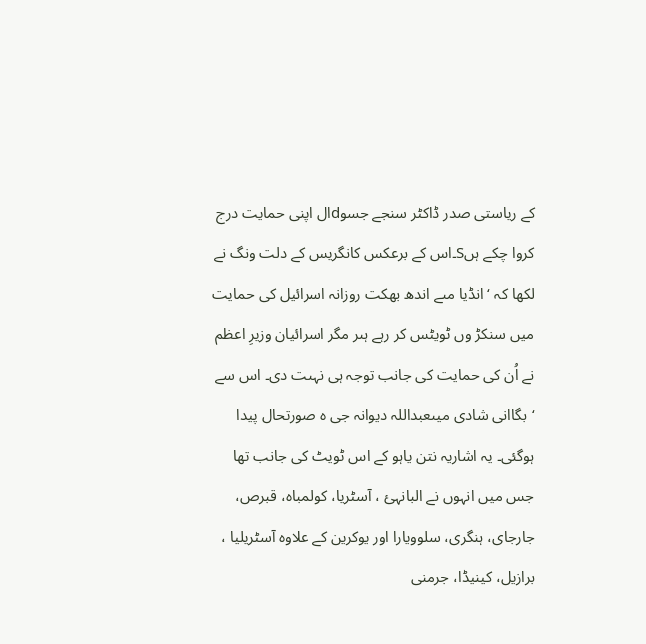کے ریاستی صدر ڈاکٹر سنجے جسوdال اپنی حمایت درج کروا چکے ہںS۔اس کے برعکس کانگریس کے دلت ونگ نے لکھا کہ ‘انڈیا مںے اندھ بھکت روزانہ اسرائیل کی حمایت میں سنکڑ وں ٹویٹس کر رہے ہںر مگر اسرائیان وزیرِ اعظم نے اُن کی حمایت کی جانب توجہ ہی نہںت دی۔ اس سے ‘بگاانی شادی میںعبداللہ دیوانہ جی ہ صورتحال پیدا ہوگئی۔ یہ اشاریہ نتن یاہو کے اس ٹویٹ کی جانب تھا جس میں انہوں نے البانہئ ، آسٹریا، کولمباہ، قبرص، جارجای، ہنگری، سلوویارا اور یوکرین کے علاوہ آسٹریلیا ، برازیل، کینیڈا، جرمنی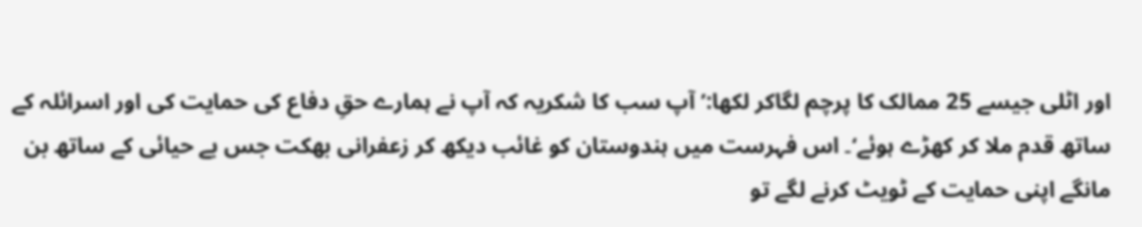اور اٹلی جیسے 25 ممالک کا پرچم لگاکر لکھا:’آپ سب کا شکریہ کہ آپ نے ہمارے حقِ دفاع کی حمایت کی اور اسرائلہ کے ساتھ قدم ملا کر کھڑے ہوئے‘۔ اس فہرست میں ہندوستان کو غائب دیکھ کر زعفرانی بھکت جس بے حیائی کے ساتھ بن مانگے اپنی حمایت کے ٹویٹ کرنے لگے تو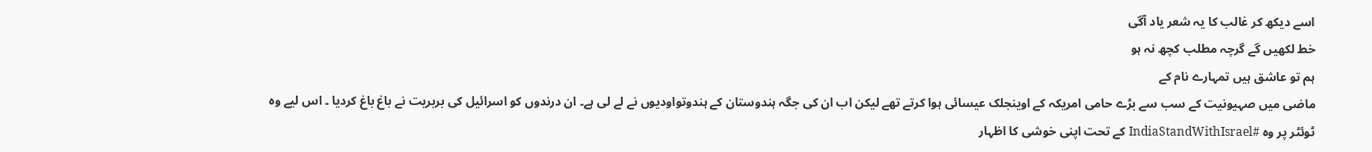اسے دیکھ کر غالب کا یہ شعر یاد آگی
خط لکھیں گے گرچہ مطلب کچھ نہ ہو
ہم تو عاشق ہیں تمہارے نام کے
ماضی میں صہیونیت کے سب سے بڑے حامی امریکہ کے اوینجلک عیسائی ہوا کرتے تھے لیکن اب ان کی جگہ ہندوستان کے ہندوتواودیوں نے لے لی ہے۔ ان درندوں کو اسرائیل کی بربریت نے باغ باغ کردیا ۔ اس لیے وہ ٹوئٹر پر وہ #IndiaStandWithIsrael کے تحت اپنی خوشی کا اظہار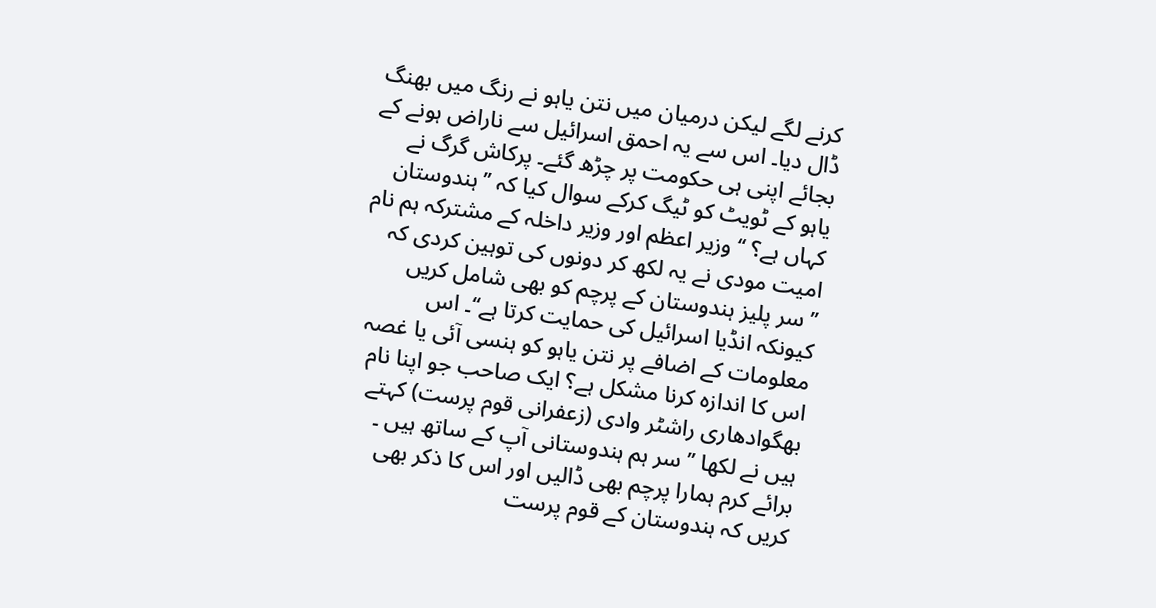کرنے لگے لیکن درمیان میں نتن یاہو نے رنگ میں بھنگ ڈال دیا۔ اس سے یہ احمق اسرائیل سے ناراض ہونے کے بجائے اپنی ہی حکومت پر چڑھ گئے۔ پرکاش گرگ نے یاہو کے ٹویٹ کو ٹیگ کرکے سوال کیا کہ ’’ہندوستان کہاں ہے؟ ‘‘ وزیر اعظم اور وزیر داخلہ کے مشترکہ ہم نام امیت مودی نے یہ لکھ کر دونوں کی توہین کردی کہ ’’سر پلیز ہندوستان کے پرچم کو بھی شامل کریں کیونکہ انڈیا اسرائیل کی حمایت کرتا ہے‘‘۔ اس معلومات کے اضافے پر نتن یاہو کو ہنسی آئی یا غصہ اس کا اندازہ کرنا مشکل ہے؟ ایک صاحب جو اپنا نام بھگوادھاری راشٹر وادی (زعفرانی قوم پرست) کہتے ہیں نے لکھا ’’ سر ہم ہندوستانی آپ کے ساتھ ہیں ۔ برائے کرم ہمارا پرچم بھی ڈالیں اور اس کا ذکر بھی کریں کہ ہندوستان کے قوم پرست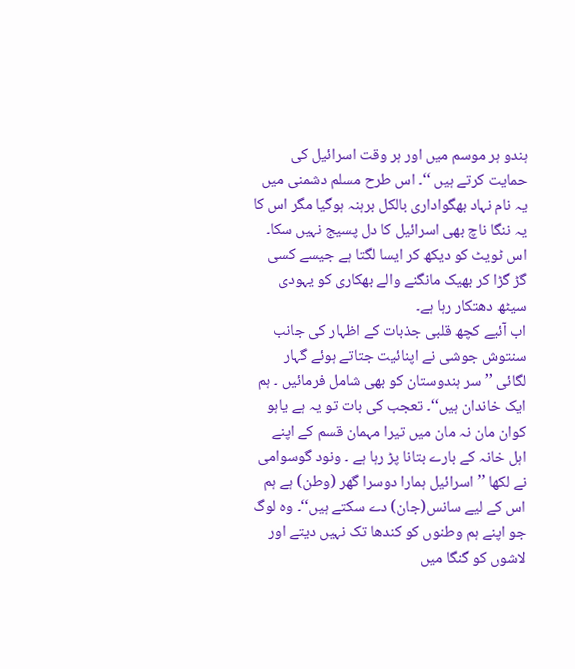ہندو ہر موسم میں اور ہر وقت اسرائیل کی حمایت کرتے ہیں ‘‘۔ اس طرح مسلم دشمنی میں یہ نام نہاد بھگواداری بالکل برہنہ ہوگیا مگر اس کا یہ ننگا ناچ بھی اسرائیل کا دل پسیج نہیں سکا۔ اس ٹویٹ کو دیکھ کر ایسا لگتا ہے جیسے کسی گڑ گڑا کر بھیک مانگنے والے بھکاری کو یہودی سیٹھ دھتکار رہا ہے۔
اب آئیے کچھ قلبی جذبات کے اظہار کی جانب سنتوش جوشی نے اپنائیت جتاتے ہوئے گہار لگائی ’’ سر ہندوستان کو بھی شامل فرمائیں ۔ ہم ایک خاندان ہیں‘‘۔ تعجب کی بات تو یہ ہے یاہو کوان مان نہ مان میں تیرا مہمان قسم کے اپنے اہل خانہ کے بارے بتانا پڑ رہا ہے ۔ ونود گوسوامی نے لکھا ’’ اسرائیل ہمارا دوسرا گھر (وطن) ہے ہم اس کے لیے سانس(جان) دے سکتے ہیں‘‘۔ وہ لوگ جو اپنے ہم وطنوں کو کندھا تک نہیں دیتے اور لاشوں کو گنگا میں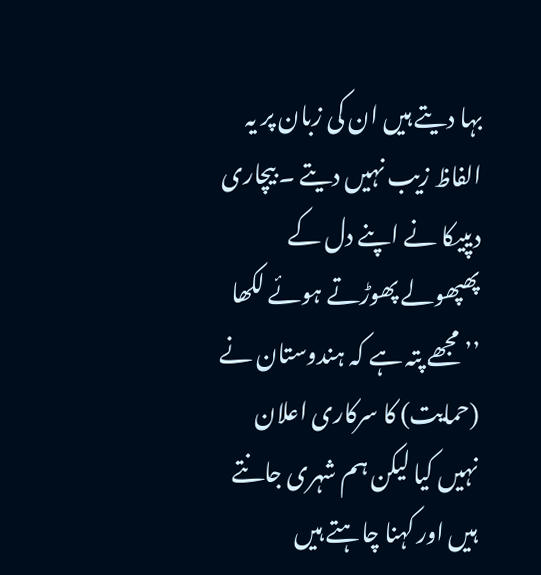بہا دیتے ہیں ان کی زبان پر یہ الفاظ زیب نہیں دیتے ۔ بیچاری دیپیکا نے اپنے دل کے پھپھولے پھوڑتے ہوئے لکھا ’’ مجھے پتہ ہے کہ ہندوستان نے (حمایت) کا سرکاری اعلان نہیں کیا لیکن ہم شہری جانتے ہیں اور کہنا چاہتے ہیں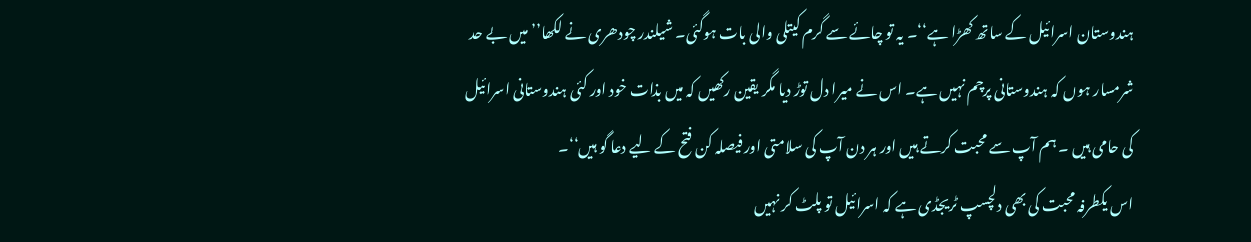ہندوستان اسرائیل کے ساتھ کھڑا ہے‘‘۔ یہ تو چائے سے گرم کیتلی والی بات ہوگئی۔ شیلندر چودھری نے لکھا’’میں بے حد شرمسار ہوں کہ ہندوستانی پرچم نہیں ہے۔ اس نے میرا دل توڑ دیا مگر یقین رکھیں کہ میں بذات خود اور کئی ہندوستانی اسرائیل کی حامی ہیں ۔ ہم آپ سے محبت کرتے ہیں اور ہر دن آپ کی سلامتی اور فیصلہ کن فتح کے لیے دعا گو ہیں‘‘۔
اس یکطرفہ محبت کی بھی دلچسپ ٹریجڈی ہے کہ اسرائیل تو پلٹ کر نہیں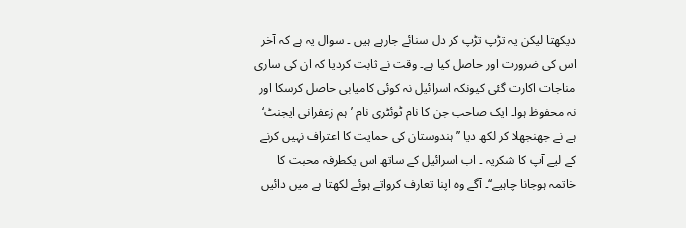دیکھتا لیکن یہ تڑپ تڑپ کر دل سنائے جارہے ہیں ۔ سوال یہ ہے کہ آخر اس کی ضرورت اور حاصل کیا ہے۔ وقت نے ثابت کردیا کہ ان کی ساری مناجات اکارت گئی کیونکہ اسرائیل نہ کوئی کامیابی حاصل کرسکا اور نہ محفوظ ہوا۔ ایک صاحب جن کا نام ٹوئٹری نام ’ہم زعفرانی ایجنٹ‘ ہے نے جھنجھلا کر لکھ دیا ’’ہندوستان کی حمایت کا اعتراف نہیں کرنے کے لیے آپ کا شکریہ ۔ اب اسرائیل کے ساتھ اس یکطرفہ محبت کا خاتمہ ہوجانا چاہیے‘‘۔ آگے وہ اپنا تعارف کرواتے ہوئے لکھتا ہے میں دائیں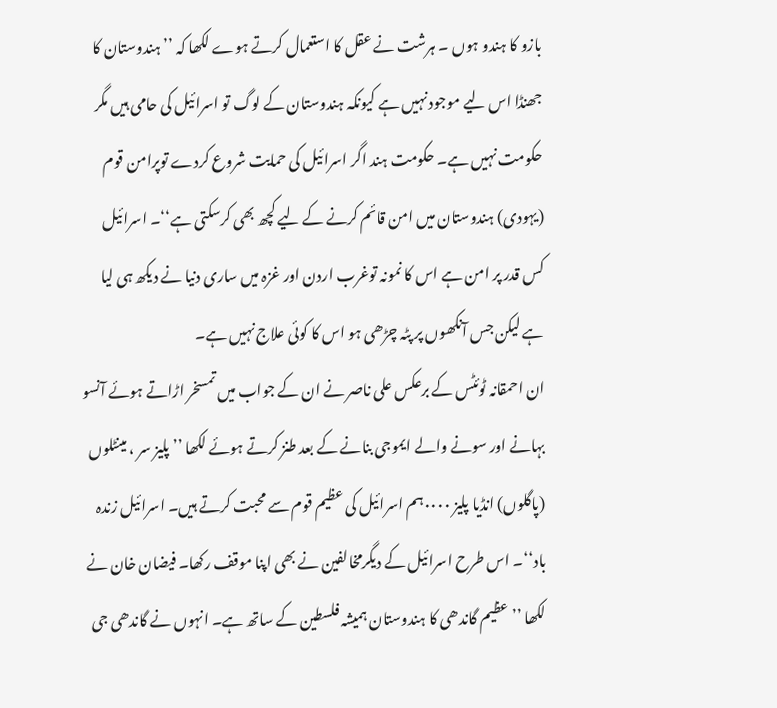بازو کا ہندو ہوں ۔ ہرشت نے عقل کا استعمال کرتے ہوے لکھا کہ ’’ ہندوستان کا جھنڈا اس لیے موجود نہیں ہے کیونکہ ہندوستان کے لوگ تو اسرائیل کی حامی ہیں مگر حکومت نہیں ہے۔ حکومت ہند اگر اسرائیل کی حمایت شروع کردے توپرامن قوم (یہودی) ہندوستان میں امن قائم کرنے کے لیے کچھ بھی کرسکتی ہے‘‘۔ اسرائیل کس قدر پر امن ہے اس کا نمونہ توغرب اردن اور غزہ میں ساری دنیا نے دیکھ ہی لیا ہے لیکن جس آنکھوں پر پٹہ چڑھی ہو اس کا کوئی علاج نہیں ہے۔
ان احمقانہ ٹوئٹس کے برعکس علی ناصر نے ان کے جواب میں تمسخر اڑاتے ہوئے آنسو بہانے اور سونے والے ایموجی بنانے کے بعد طنز کرتے ہوئے لکھا ’’ پلیز سر ، مینٹلوں (پاگلوں) انڈیا پلیز ۰۰۰۰ہم اسرائیل کی عظیم قوم سے محبت کرتے ہیں۔ اسرائیل زندہ باد‘‘۔ اس طرح اسرائیل کے دیگرمخالفین نے بھی اپنا موقف رکھا۔ فیضان خان نے لکھا ’’عظیم گاندھی کا ہندوستان ہمیشہ فلسطین کے ساتھ ہے۔ انہوں نے گاندھی جی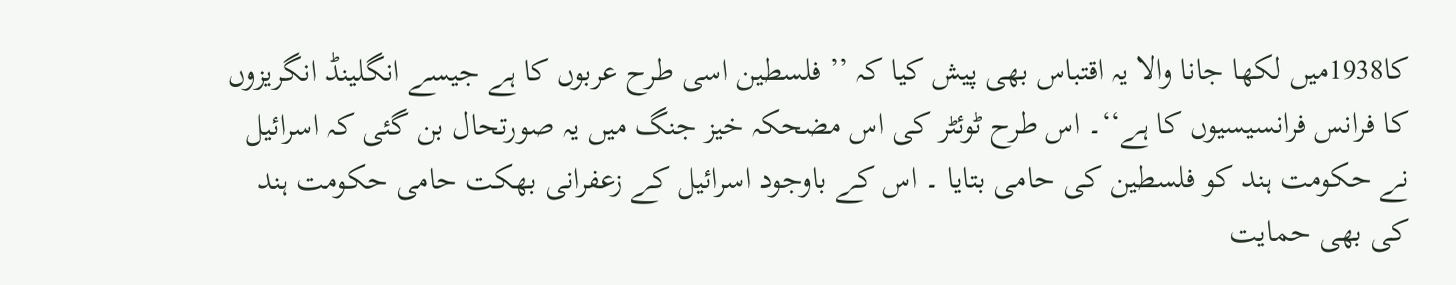کا1938میں لکھا جانا والا یہ اقتباس بھی پیش کیا کہ ’’ فلسطین اسی طرح عربوں کا ہے جیسے انگلینڈ انگریزوں کا فرانس فرانسیسیوں کا ہے‘‘۔ اس طرح ٹوئٹر کی اس مضحکہ خیز جنگ میں یہ صورتحال بن گئی کہ اسرائیل نے حکومت ہند کو فلسطین کی حامی بتایا ۔ اس کے باوجود اسرائیل کے زعفرانی بھکت حامی حکومت ہند کی بھی حمایت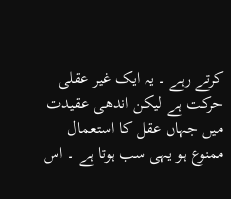کرتے رہے ۔ یہ ایک غیر عقلی حرکت ہے لیکن اندھی عقیدت میں جہاں عقل کا استعمال ممنوع ہو یہی سب ہوتا ہے ۔ اس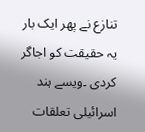تنازع نے پھر ایک بار یہ حقیقت کو اجاگر کردی ۔ویسے ہند اسرائیلی تعلقات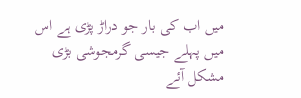میں اب کی بار جو دراڑ پڑی ہے اس میں پہلے جیسی گرمجوشی بڑی مشکل آئے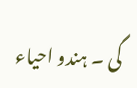گی ۔ ہندو احیاء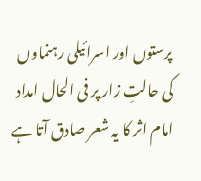پرستوں اور اسرائیلی رہنماوں کی حالتِ زار پر فی الحال امداد امام اثر کا یہ شعر صادق آتا ہے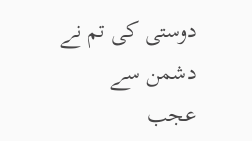دوستی کی تم نے دشمن سے عجب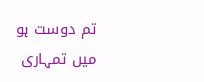تم دوست ہو
میں تمہاری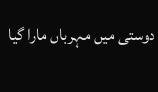دوستی میں مہرباں مارا گیا